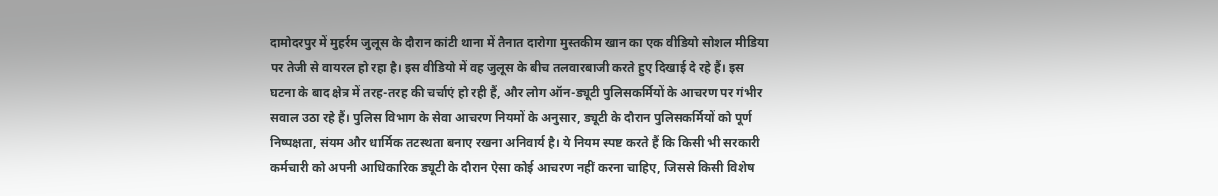दामोदरपुर में मुहर्रम जुलूस के दौरान कांटी थाना में तैनात दारोगा मुस्तकीम खान का एक वीडियो सोशल मीडिया पर तेजी से वायरल हो रहा है। इस वीडियो में वह जुलूस के बीच तलवारबाजी करते हुए दिखाई दे रहे हैं। इस घटना के बाद क्षेत्र में तरह-तरह की चर्चाएं हो रही हैं, और लोग ऑन-ड्यूटी पुलिसकर्मियों के आचरण पर गंभीर सवाल उठा रहे हैं। पुलिस विभाग के सेवा आचरण नियमों के अनुसार, ड्यूटी के दौरान पुलिसकर्मियों को पूर्ण निष्पक्षता, संयम और धार्मिक तटस्थता बनाए रखना अनिवार्य है। ये नियम स्पष्ट करते हैं कि किसी भी सरकारी कर्मचारी को अपनी आधिकारिक ड्यूटी के दौरान ऐसा कोई आचरण नहीं करना चाहिए, जिससे किसी विशेष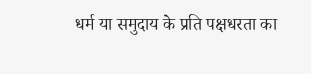धर्म या समुदाय के प्रति पक्षधरता का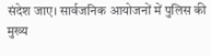संदेश जाए। सार्वजनिक आयोजनों में पुलिस की मुख्य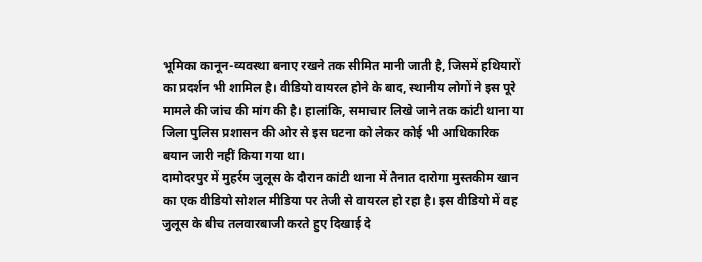भूमिका कानून-व्यवस्था बनाए रखने तक सीमित मानी जाती है, जिसमें हथियारों का प्रदर्शन भी शामिल है। वीडियो वायरल होने के बाद, स्थानीय लोगों ने इस पूरे मामले की जांच की मांग की है। हालांकि, समाचार लिखे जाने तक कांटी थाना या जिला पुलिस प्रशासन की ओर से इस घटना को लेकर कोई भी आधिकारिक बयान जारी नहीं किया गया था।
दामोदरपुर में मुहर्रम जुलूस के दौरान कांटी थाना में तैनात दारोगा मुस्तकीम खान का एक वीडियो सोशल मीडिया पर तेजी से वायरल हो रहा है। इस वीडियो में वह जुलूस के बीच तलवारबाजी करते हुए दिखाई दे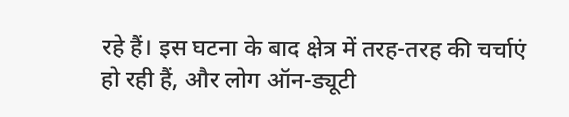रहे हैं। इस घटना के बाद क्षेत्र में तरह-तरह की चर्चाएं हो रही हैं, और लोग ऑन-ड्यूटी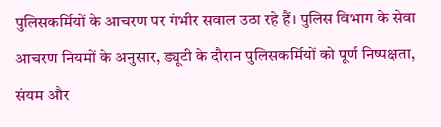पुलिसकर्मियों के आचरण पर गंभीर सवाल उठा रहे हैं। पुलिस विभाग के सेवा आचरण नियमों के अनुसार, ड्यूटी के दौरान पुलिसकर्मियों को पूर्ण निष्पक्षता, संयम और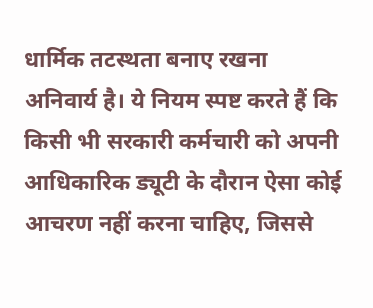धार्मिक तटस्थता बनाए रखना अनिवार्य है। ये नियम स्पष्ट करते हैं कि किसी भी सरकारी कर्मचारी को अपनी आधिकारिक ड्यूटी के दौरान ऐसा कोई आचरण नहीं करना चाहिए, जिससे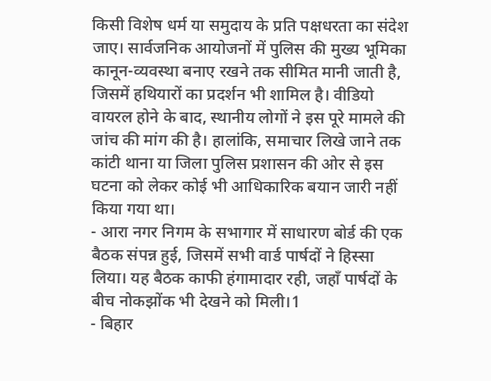किसी विशेष धर्म या समुदाय के प्रति पक्षधरता का संदेश जाए। सार्वजनिक आयोजनों में पुलिस की मुख्य भूमिका कानून-व्यवस्था बनाए रखने तक सीमित मानी जाती है, जिसमें हथियारों का प्रदर्शन भी शामिल है। वीडियो वायरल होने के बाद, स्थानीय लोगों ने इस पूरे मामले की जांच की मांग की है। हालांकि, समाचार लिखे जाने तक कांटी थाना या जिला पुलिस प्रशासन की ओर से इस घटना को लेकर कोई भी आधिकारिक बयान जारी नहीं किया गया था।
- आरा नगर निगम के सभागार में साधारण बोर्ड की एक बैठक संपन्न हुई, जिसमें सभी वार्ड पार्षदों ने हिस्सा लिया। यह बैठक काफी हंगामादार रही, जहाँ पार्षदों के बीच नोकझोंक भी देखने को मिली।1
- बिहार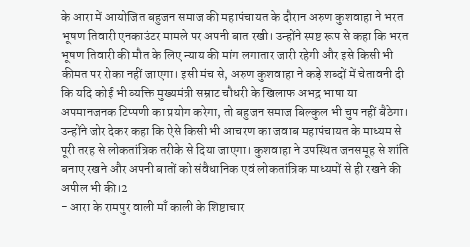के आरा में आयोजित बहुजन समाज की महापंचायत के दौरान अरुण कुशवाहा ने भरत भूषण तिवारी एनकाउंटर मामले पर अपनी बात रखी। उन्होंने स्पष्ट रूप से कहा कि भरत भूषण तिवारी की मौत के लिए न्याय की मांग लगातार जारी रहेगी और इसे किसी भी कीमत पर रोका नहीं जाएगा। इसी मंच से, अरुण कुशवाहा ने कड़े शब्दों में चेतावनी दी कि यदि कोई भी व्यक्ति मुख्यमंत्री सम्राट चौधरी के खिलाफ अभद्र भाषा या अपमानजनक टिप्पणी का प्रयोग करेगा, तो बहुजन समाज बिल्कुल भी चुप नहीं बैठेगा। उन्होंने जोर देकर कहा कि ऐसे किसी भी आचरण का जवाब महापंचायत के माध्यम से पूरी तरह से लोकतांत्रिक तरीके से दिया जाएगा। कुशवाहा ने उपस्थित जनसमूह से शांति बनाए रखने और अपनी बातों को संवैधानिक एवं लोकतांत्रिक माध्यमों से ही रखने की अपील भी की।2
- आरा के रामपुर वाली माँ काली के शिष्टाचार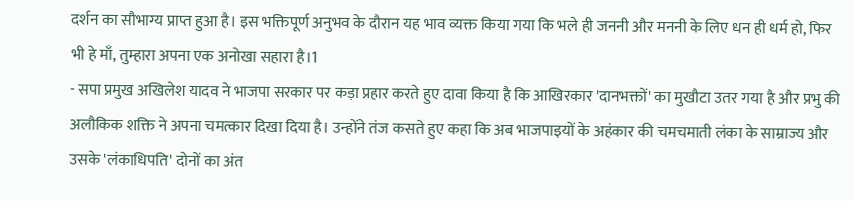दर्शन का सौभाग्य प्राप्त हुआ है। इस भक्तिपूर्ण अनुभव के दौरान यह भाव व्यक्त किया गया कि भले ही जननी और मननी के लिए धन ही धर्म हो, फिर भी हे माँ, तुम्हारा अपना एक अनोखा सहारा है।1
- सपा प्रमुख अखिलेश यादव ने भाजपा सरकार पर कड़ा प्रहार करते हुए दावा किया है कि आखिरकार 'दानभक्तों' का मुखौटा उतर गया है और प्रभु की अलौकिक शक्ति ने अपना चमत्कार दिखा दिया है। उन्होंने तंज कसते हुए कहा कि अब भाजपाइयों के अहंकार की चमचमाती लंका के साम्राज्य और उसके 'लंकाधिपति' दोनों का अंत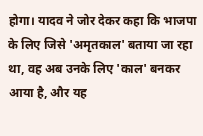होगा। यादव ने जोर देकर कहा कि भाजपा के लिए जिसे 'अमृतकाल' बताया जा रहा था, वह अब उनके लिए 'काल' बनकर आया है, और यह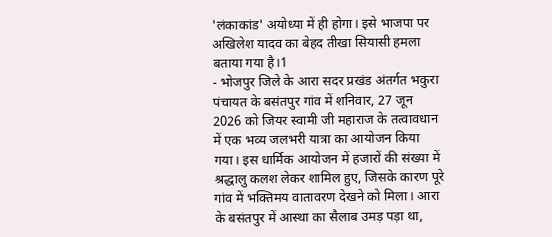'लंकाकांड' अयोध्या में ही होगा। इसे भाजपा पर अखिलेश यादव का बेहद तीखा सियासी हमला बताया गया है।1
- भोजपुर जिले के आरा सदर प्रखंड अंतर्गत भकुरा पंचायत के बसंतपुर गांव में शनिवार, 27 जून 2026 को जियर स्वामी जी महाराज के तत्वावधान में एक भव्य जलभरी यात्रा का आयोजन किया गया। इस धार्मिक आयोजन में हजारों की संख्या में श्रद्धालु कलश लेकर शामिल हुए, जिसके कारण पूरे गांव में भक्तिमय वातावरण देखने को मिला। आरा के बसंतपुर में आस्था का सैलाब उमड़ पड़ा था,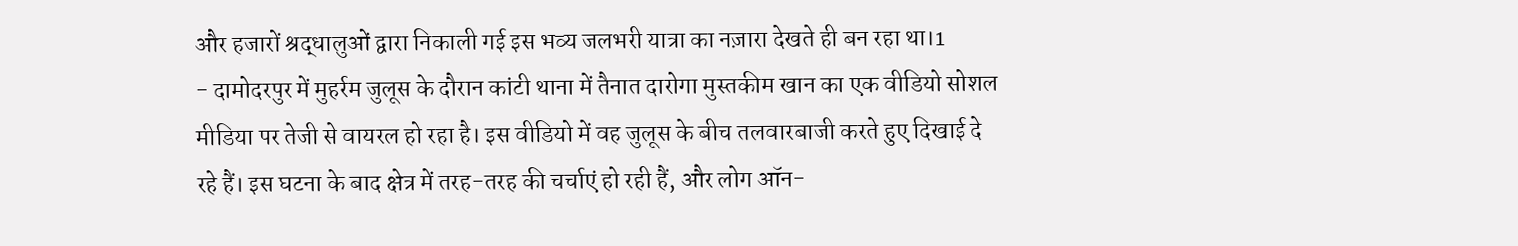और हजारों श्रद्धालुओं द्वारा निकाली गई इस भव्य जलभरी यात्रा का नज़ारा देखते ही बन रहा था।1
- दामोदरपुर में मुहर्रम जुलूस के दौरान कांटी थाना में तैनात दारोगा मुस्तकीम खान का एक वीडियो सोशल मीडिया पर तेजी से वायरल हो रहा है। इस वीडियो में वह जुलूस के बीच तलवारबाजी करते हुए दिखाई दे रहे हैं। इस घटना के बाद क्षेत्र में तरह-तरह की चर्चाएं हो रही हैं, और लोग ऑन-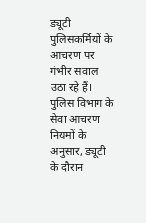ड्यूटी पुलिसकर्मियों के आचरण पर गंभीर सवाल उठा रहे हैं। पुलिस विभाग के सेवा आचरण नियमों के अनुसार, ड्यूटी के दौरान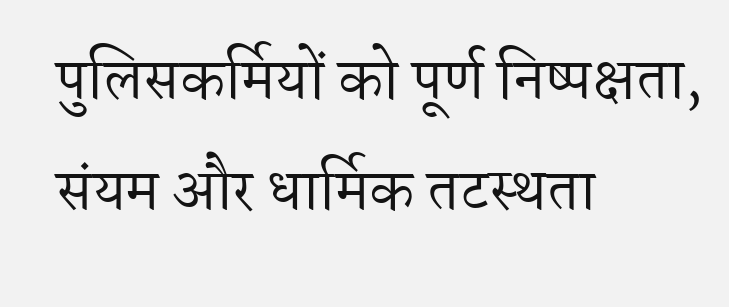पुलिसकर्मियों को पूर्ण निष्पक्षता, संयम और धार्मिक तटस्थता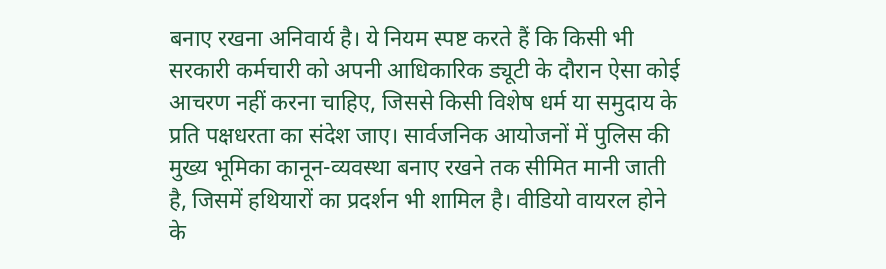बनाए रखना अनिवार्य है। ये नियम स्पष्ट करते हैं कि किसी भी सरकारी कर्मचारी को अपनी आधिकारिक ड्यूटी के दौरान ऐसा कोई आचरण नहीं करना चाहिए, जिससे किसी विशेष धर्म या समुदाय के प्रति पक्षधरता का संदेश जाए। सार्वजनिक आयोजनों में पुलिस की मुख्य भूमिका कानून-व्यवस्था बनाए रखने तक सीमित मानी जाती है, जिसमें हथियारों का प्रदर्शन भी शामिल है। वीडियो वायरल होने के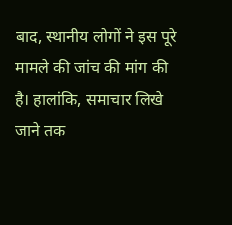बाद, स्थानीय लोगों ने इस पूरे मामले की जांच की मांग की है। हालांकि, समाचार लिखे जाने तक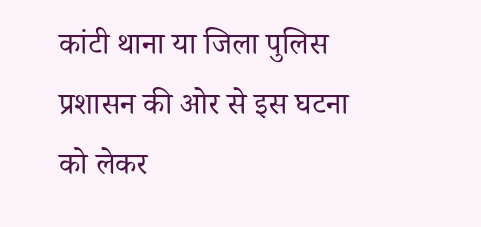कांटी थाना या जिला पुलिस प्रशासन की ओर से इस घटना को लेकर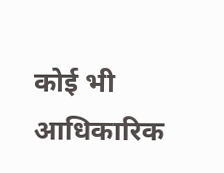कोई भी आधिकारिक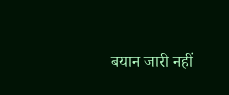बयान जारी नहीं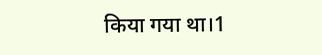किया गया था।1